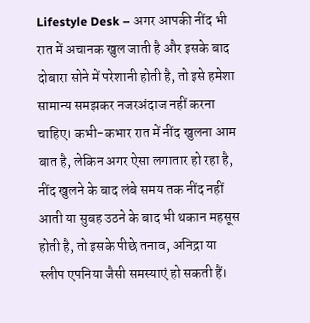Lifestyle Desk – अगर आपकी नींद भी रात में अचानक खुल जाती है और इसके बाद दोबारा सोने में परेशानी होती है, तो इसे हमेशा सामान्य समझकर नजरअंदाज नहीं करना चाहिए। कभी-कभार रात में नींद खुलना आम बात है, लेकिन अगर ऐसा लगातार हो रहा है, नींद खुलने के बाद लंबे समय तक नींद नहीं आती या सुबह उठने के बाद भी थकान महसूस होती है, तो इसके पीछे तनाव, अनिद्रा या स्लीप एपनिया जैसी समस्याएं हो सकती हैं।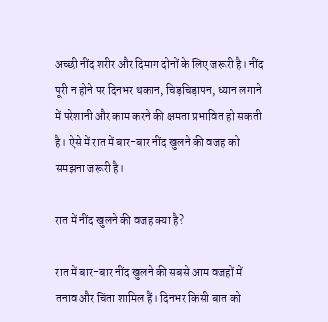अच्छी नींद शरीर और दिमाग दोनों के लिए जरूरी है। नींद पूरी न होने पर दिनभर थकान, चिड़चिड़ापन, ध्यान लगाने में परेशानी और काम करने की क्षमता प्रभावित हो सकती है। ऐसे में रात में बार-बार नींद खुलने की वजह को समझना जरूरी है।

रात में नींद खुलने की वजह क्या है?

रात में बार-बार नींद खुलने की सबसे आम वजहों में तनाव और चिंता शामिल हैं। दिनभर किसी बात को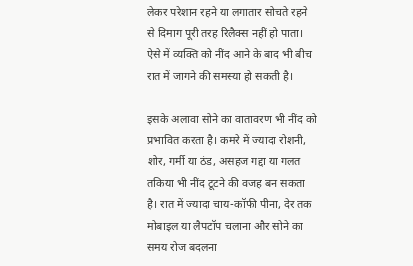लेकर परेशान रहने या लगातार सोचते रहने से दिमाग पूरी तरह रिलैक्स नहीं हो पाता। ऐसे में व्यक्ति को नींद आने के बाद भी बीच रात में जागने की समस्या हो सकती है।

इसके अलावा सोने का वातावरण भी नींद को प्रभावित करता है। कमरे में ज्यादा रोशनी, शोर, गर्मी या ठंड, असहज गद्दा या गलत तकिया भी नींद टूटने की वजह बन सकता है। रात में ज्यादा चाय-कॉफी पीना, देर तक मोबाइल या लैपटॉप चलाना और सोने का समय रोज बदलना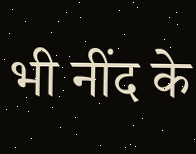भी नींद के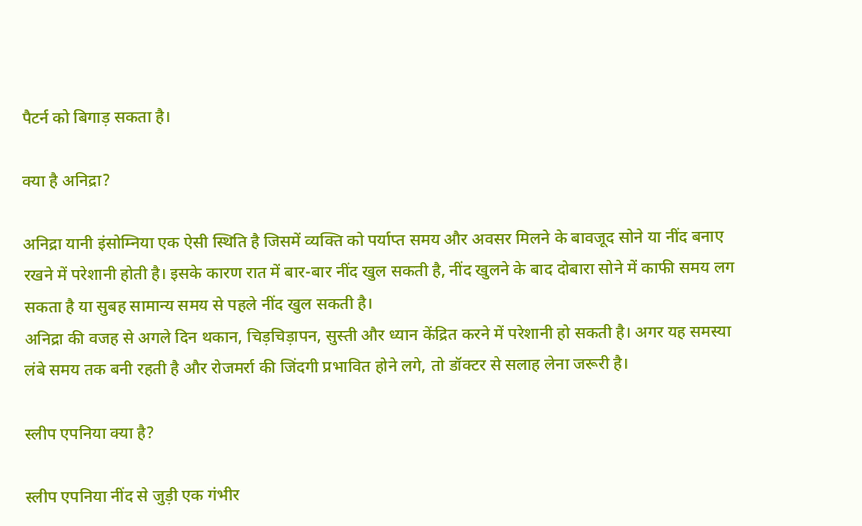पैटर्न को बिगाड़ सकता है।

क्या है अनिद्रा?

अनिद्रा यानी इंसोम्निया एक ऐसी स्थिति है जिसमें व्यक्ति को पर्याप्त समय और अवसर मिलने के बावजूद सोने या नींद बनाए रखने में परेशानी होती है। इसके कारण रात में बार-बार नींद खुल सकती है, नींद खुलने के बाद दोबारा सोने में काफी समय लग सकता है या सुबह सामान्य समय से पहले नींद खुल सकती है।
अनिद्रा की वजह से अगले दिन थकान, चिड़चिड़ापन, सुस्ती और ध्यान केंद्रित करने में परेशानी हो सकती है। अगर यह समस्या लंबे समय तक बनी रहती है और रोजमर्रा की जिंदगी प्रभावित होने लगे, तो डॉक्टर से सलाह लेना जरूरी है।

स्लीप एपनिया क्या है?

स्लीप एपनिया नींद से जुड़ी एक गंभीर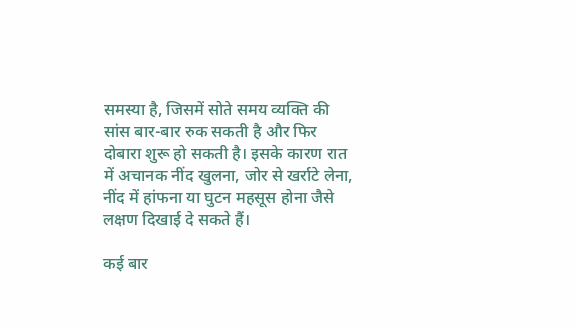समस्या है, जिसमें सोते समय व्यक्ति की सांस बार-बार रुक सकती है और फिर दोबारा शुरू हो सकती है। इसके कारण रात में अचानक नींद खुलना, जोर से खर्राटे लेना, नींद में हांफना या घुटन महसूस होना जैसे लक्षण दिखाई दे सकते हैं।

कई बार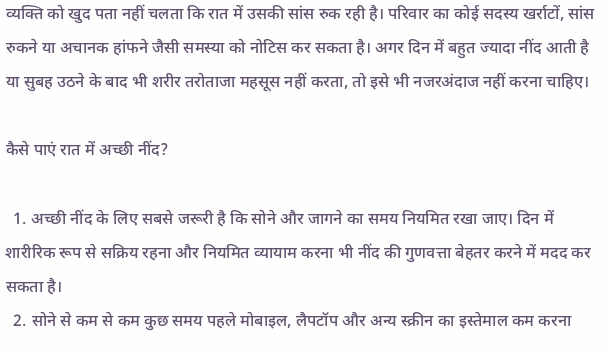व्यक्ति को खुद पता नहीं चलता कि रात में उसकी सांस रुक रही है। परिवार का कोई सदस्य खर्राटों, सांस रुकने या अचानक हांफने जैसी समस्या को नोटिस कर सकता है। अगर दिन में बहुत ज्यादा नींद आती है या सुबह उठने के बाद भी शरीर तरोताजा महसूस नहीं करता, तो इसे भी नजरअंदाज नहीं करना चाहिए।

कैसे पाएं रात में अच्छी नींद?

  1. अच्छी नींद के लिए सबसे जरूरी है कि सोने और जागने का समय नियमित रखा जाए। दिन में शारीरिक रूप से सक्रिय रहना और नियमित व्यायाम करना भी नींद की गुणवत्ता बेहतर करने में मदद कर सकता है।
  2. सोने से कम से कम कुछ समय पहले मोबाइल, लैपटॉप और अन्य स्क्रीन का इस्तेमाल कम करना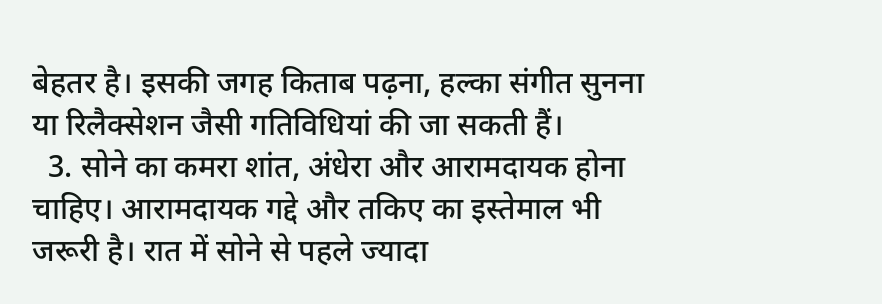बेहतर है। इसकी जगह किताब पढ़ना, हल्का संगीत सुनना या रिलैक्सेशन जैसी गतिविधियां की जा सकती हैं।
  3. सोने का कमरा शांत, अंधेरा और आरामदायक होना चाहिए। आरामदायक गद्दे और तकिए का इस्तेमाल भी जरूरी है। रात में सोने से पहले ज्यादा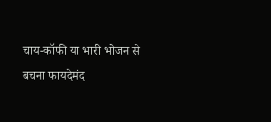चाय-कॉफी या भारी भोजन से बचना फायदेमंद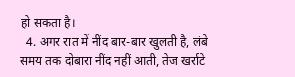हो सकता है।
  4. अगर रात में नींद बार-बार खुलती है, लंबे समय तक दोबारा नींद नहीं आती, तेज खर्राटे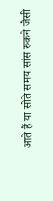आते हैं या सोते समय सांस रुकने जैसी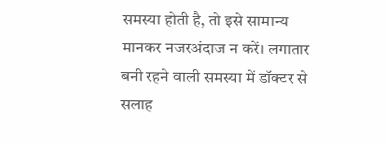समस्या होती है, तो इसे सामान्य मानकर नजरअंदाज न करें। लगातार बनी रहने वाली समस्या में डॉक्टर से सलाह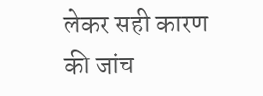लेकर सही कारण की जांच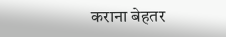कराना बेहतर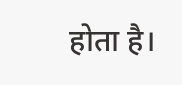होता है।